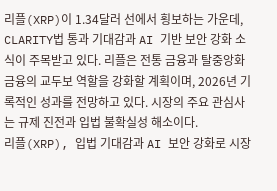리플(XRP)이 1.34달러 선에서 횡보하는 가운데, CLARITY법 통과 기대감과 AI 기반 보안 강화 소식이 주목받고 있다. 리플은 전통 금융과 탈중앙화 금융의 교두보 역할을 강화할 계획이며, 2026년 기록적인 성과를 전망하고 있다. 시장의 주요 관심사는 규제 진전과 입법 불확실성 해소이다.
리플(XRP), 입법 기대감과 AI 보안 강화로 시장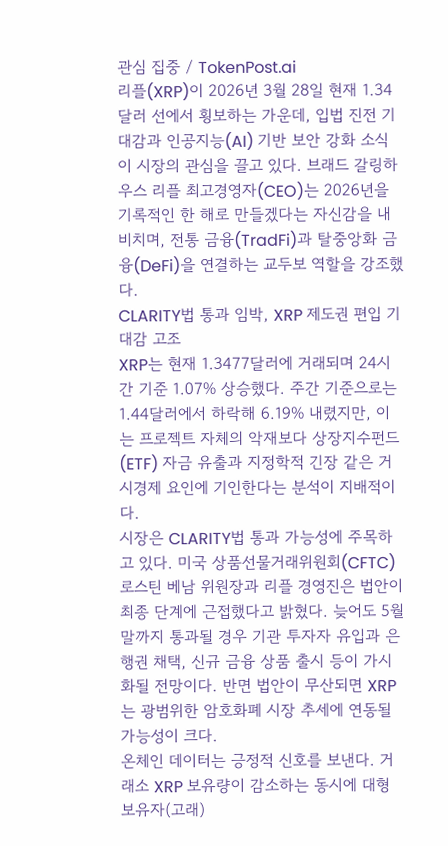관심 집중 / TokenPost.ai
리플(XRP)이 2026년 3월 28일 현재 1.34달러 선에서 횡보하는 가운데, 입법 진전 기대감과 인공지능(AI) 기반 보안 강화 소식이 시장의 관심을 끌고 있다. 브래드 갈링하우스 리플 최고경영자(CEO)는 2026년을 기록적인 한 해로 만들겠다는 자신감을 내비치며, 전통 금융(TradFi)과 탈중앙화 금융(DeFi)을 연결하는 교두보 역할을 강조했다.
CLARITY법 통과 임박, XRP 제도권 편입 기대감 고조
XRP는 현재 1.3477달러에 거래되며 24시간 기준 1.07% 상승했다. 주간 기준으로는 1.44달러에서 하락해 6.19% 내렸지만, 이는 프로젝트 자체의 악재보다 상장지수펀드(ETF) 자금 유출과 지정학적 긴장 같은 거시경제 요인에 기인한다는 분석이 지배적이다.
시장은 CLARITY법 통과 가능성에 주목하고 있다. 미국 상품선물거래위원회(CFTC) 로스틴 베남 위원장과 리플 경영진은 법안이 최종 단계에 근접했다고 밝혔다. 늦어도 5월 말까지 통과될 경우 기관 투자자 유입과 은행권 채택, 신규 금융 상품 출시 등이 가시화될 전망이다. 반면 법안이 무산되면 XRP는 광범위한 암호화폐 시장 추세에 연동될 가능성이 크다.
온체인 데이터는 긍정적 신호를 보낸다. 거래소 XRP 보유량이 감소하는 동시에 대형 보유자(고래)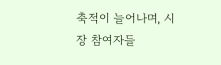축적이 늘어나며, 시장 참여자들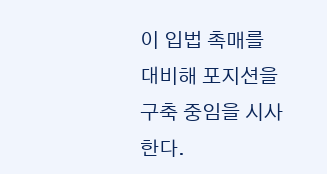이 입법 촉매를 대비해 포지션을 구축 중임을 시사한다.